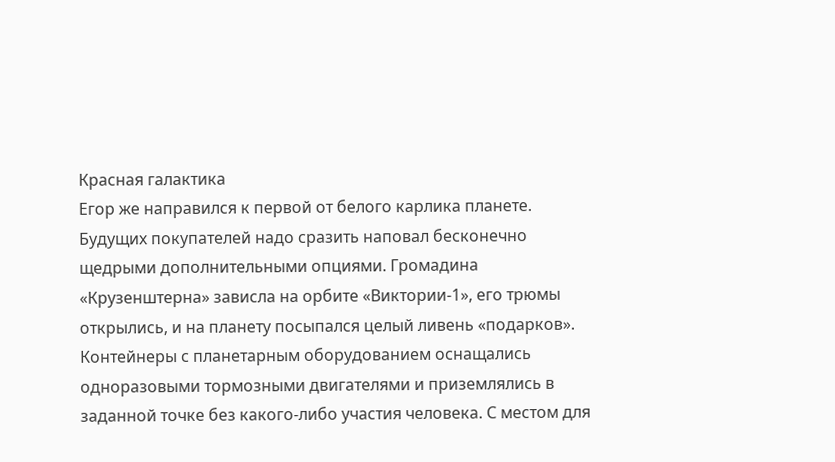Красная галактика
Егор же направился к первой от белого карлика планете. Будущих покупателей надо сразить наповал бесконечно щедрыми дополнительными опциями. Громадина «Крузенштерна» зависла на орбите «Виктории‑1», его трюмы открылись, и на планету посыпался целый ливень «подарков». Контейнеры с планетарным оборудованием оснащались одноразовыми тормозными двигателями и приземлялись в заданной точке без какого‑либо участия человека. С местом для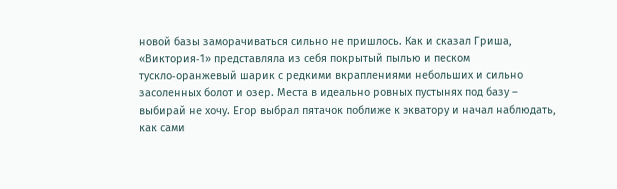новой базы заморачиваться сильно не пришлось. Как и сказал Гриша, «Виктория‑1» представляла из себя покрытый пылью и песком тускло‑оранжевый шарик с редкими вкраплениями небольших и сильно засоленных болот и озер. Места в идеально ровных пустынях под базу – выбирай не хочу. Егор выбрал пятачок поближе к экватору и начал наблюдать, как сами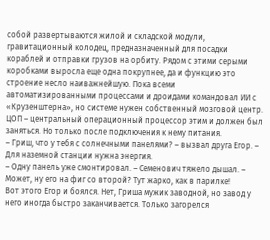собой развертываются жилой и складской модули, гравитационный колодец, предназначенный для посадки кораблей и отправки грузов на орбиту. Рядом с этими серыми коробками выросла еще одна покрупнее, да и функцию это строение несло наиважнейшую. Пока всеми автоматизированными процессами и дроидами командовал ИИ с «Крузенштерна», но системе нужен собственный мозговой центр. ЦОП – центральный операционный процессор этим и должен был заняться. Но только после подключения к нему питания.
– Гриш, что у тебя с солнечными панелями? – вызвал друга Егор. – Для наземной станции нужна энергия.
– Одну панель уже смонтировал. – Семенович тяжело дышал. – Может, ну его на фиг со второй? Тут жарко, как в парилке!
Вот этого Егор и боялся. Нет, Гриша мужик заводной, но завод у него иногда быстро заканчивается. Только загорелся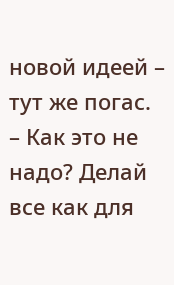новой идеей – тут же погас.
– Как это не надо? Делай все как для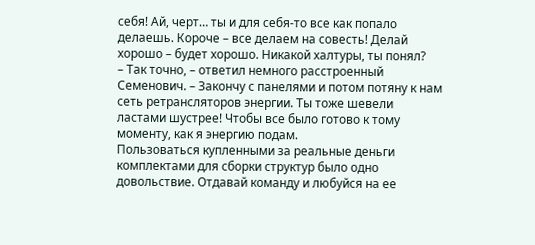себя! Ай, черт… ты и для себя‑то все как попало делаешь. Короче – все делаем на совесть! Делай хорошо – будет хорошо. Никакой халтуры, ты понял?
– Так точно, – ответил немного расстроенный Семенович. – Закончу с панелями и потом потяну к нам сеть ретрансляторов энергии. Ты тоже шевели ластами шустрее! Чтобы все было готово к тому моменту, как я энергию подам.
Пользоваться купленными за реальные деньги комплектами для сборки структур было одно довольствие. Отдавай команду и любуйся на ее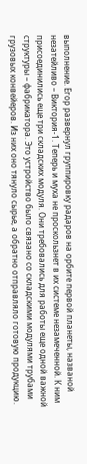выполнение. Егор развернул группировку радаров на орбите первой планеты, названой незатейливо – Виктория‑1. Теперь и муха не проскользнет в их системе незамеченной. К ним присоединились еще три складских модуля. Они требовались для работы еще одной важной структуры – фабрикатора. Это устройство было связано со складскими модулями трубами грузовых конвейеров. Из них оно тянуло сырье, а обратно отправляло готовую продукцию.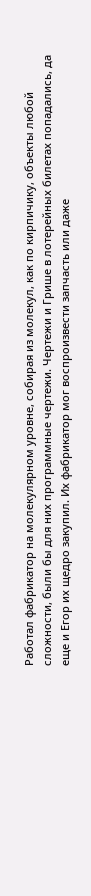Работал фабрикатор на молекулярном уровне, собирая из молекул, как по кирпичику, объекты любой сложности, были бы для них программные чертежи. Чертежи и Грише в лотерейных билетах попадались, да еще и Егор их щедро закупил. Их фабрикатор мог воспроизвести запчасть или даже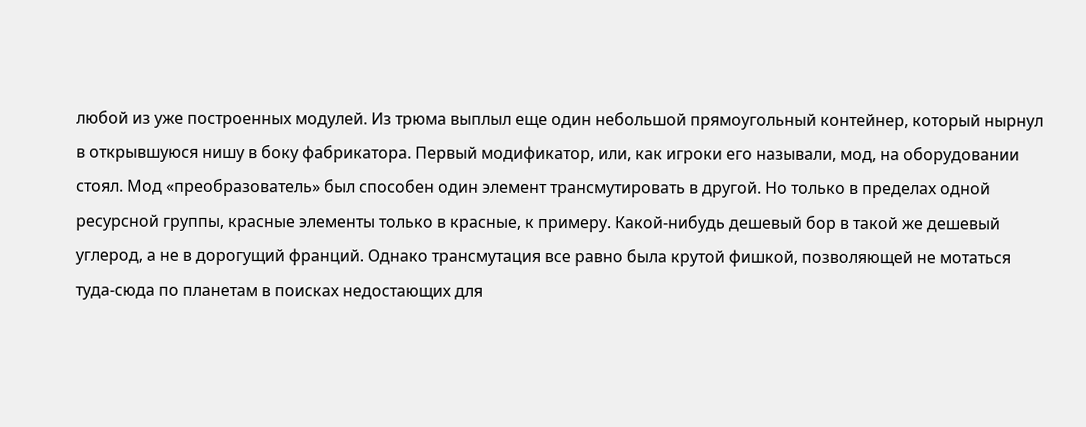любой из уже построенных модулей. Из трюма выплыл еще один небольшой прямоугольный контейнер, который нырнул в открывшуюся нишу в боку фабрикатора. Первый модификатор, или, как игроки его называли, мод, на оборудовании стоял. Мод «преобразователь» был способен один элемент трансмутировать в другой. Но только в пределах одной ресурсной группы, красные элементы только в красные, к примеру. Какой‑нибудь дешевый бор в такой же дешевый углерод, а не в дорогущий франций. Однако трансмутация все равно была крутой фишкой, позволяющей не мотаться туда‑сюда по планетам в поисках недостающих для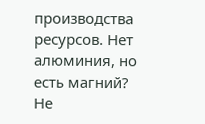производства ресурсов. Нет алюминия, но есть магний? Не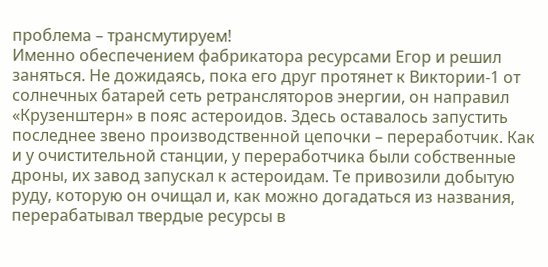проблема – трансмутируем!
Именно обеспечением фабрикатора ресурсами Егор и решил заняться. Не дожидаясь, пока его друг протянет к Виктории‑1 от солнечных батарей сеть ретрансляторов энергии, он направил «Крузенштерн» в пояс астероидов. Здесь оставалось запустить последнее звено производственной цепочки – переработчик. Как и у очистительной станции, у переработчика были собственные дроны, их завод запускал к астероидам. Те привозили добытую руду, которую он очищал и, как можно догадаться из названия, перерабатывал твердые ресурсы в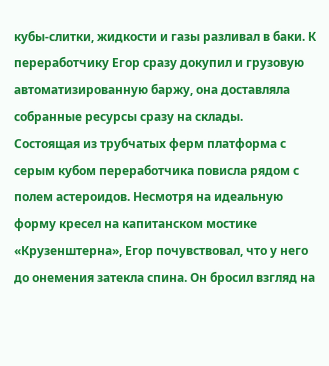кубы‑слитки, жидкости и газы разливал в баки. К переработчику Егор сразу докупил и грузовую автоматизированную баржу, она доставляла собранные ресурсы сразу на склады.
Состоящая из трубчатых ферм платформа с серым кубом переработчика повисла рядом с полем астероидов. Несмотря на идеальную форму кресел на капитанском мостике «Крузенштерна», Егор почувствовал, что у него до онемения затекла спина. Он бросил взгляд на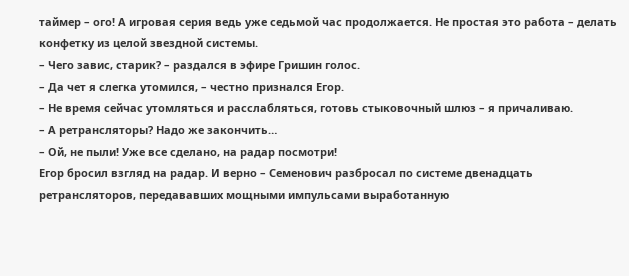таймер – ого! А игровая серия ведь уже седьмой час продолжается. Не простая это работа – делать конфетку из целой звездной системы.
– Чего завис, старик? – раздался в эфире Гришин голос.
– Да чет я слегка утомился, – честно признался Егор.
– Не время сейчас утомляться и расслабляться, готовь стыковочный шлюз – я причаливаю.
– А ретрансляторы? Надо же закончить…
– Ой, не пыли! Уже все сделано, на радар посмотри!
Егор бросил взгляд на радар. И верно – Семенович разбросал по системе двенадцать ретрансляторов, передававших мощными импульсами выработанную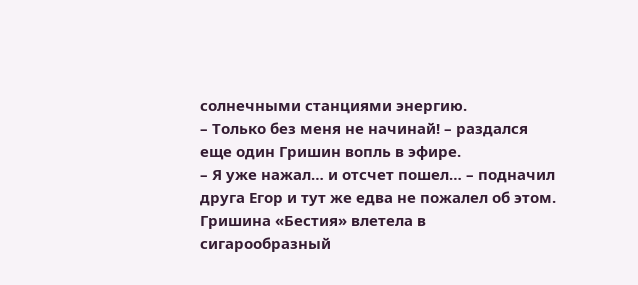солнечными станциями энергию.
– Только без меня не начинай! – раздался еще один Гришин вопль в эфире.
– Я уже нажал… и отсчет пошел… – подначил друга Егор и тут же едва не пожалел об этом.
Гришина «Бестия» влетела в сигарообразный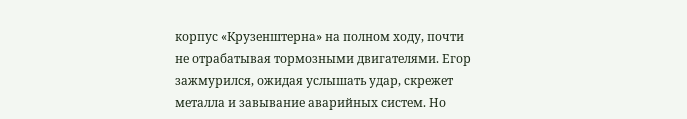корпус «Крузенштерна» на полном ходу, почти не отрабатывая тормозными двигателями. Егор зажмурился, ожидая услышать удар, скрежет металла и завывание аварийных систем. Но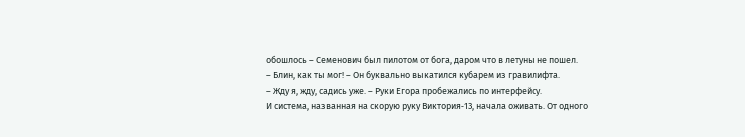обошлось – Семенович был пилотом от бога, даром что в летуны не пошел.
– Блин, как ты мог! – Он буквально выкатился кубарем из гравилифта.
– Жду я, жду, садись уже. – Руки Егора пробежались по интерфейсу.
И система, названная на скорую руку Виктория‑13, начала оживать. От одного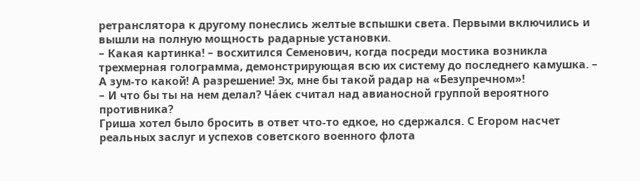ретранслятора к другому понеслись желтые вспышки света. Первыми включились и вышли на полную мощность радарные установки.
– Какая картинка! – восхитился Семенович, когда посреди мостика возникла трехмерная голограмма, демонстрирующая всю их систему до последнего камушка. – А зум‑то какой! А разрешение! Эх, мне бы такой радар на «Безупречном»!
– И что бы ты на нем делал? Ча́ек считал над авианосной группой вероятного противника?
Гриша хотел было бросить в ответ что‑то едкое, но сдержался. С Егором насчет реальных заслуг и успехов советского военного флота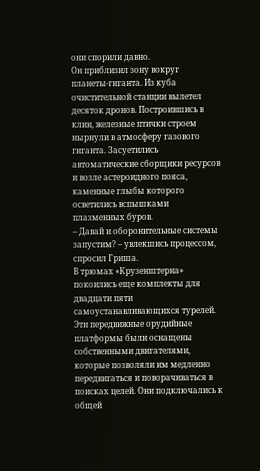они спорили давно.
Он приблизил зону вокруг планеты‑гиганта. Из куба очистительной станции вылетел десяток дронов. Построившись в клин, железные птички строем нырнули в атмосферу газового гиганта. Засуетились автоматические сборщики ресурсов и возле астероидного пояса, каменные глыбы которого осветились вспышками плазменных буров.
– Давай и оборонительные системы запустим? – увлекшись процессом, спросил Гриша.
В трюмах «Крузенштерна» покоились еще комплекты для двадцати пяти самоустанавливающихся турелей. Эти передвижные орудийные платформы были оснащены собственными двигателями, которые позволяли им медленно передвигаться и поворачиваться в поисках целей. Они подключались к общей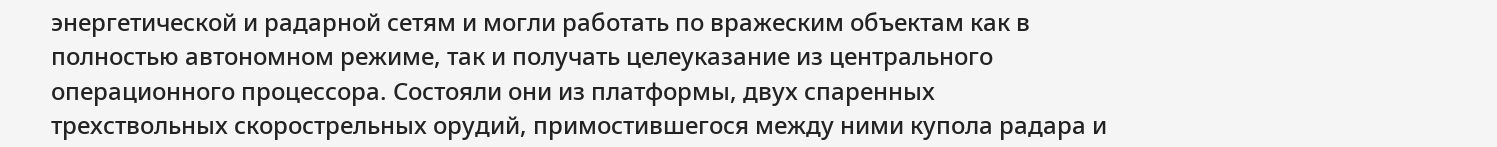энергетической и радарной сетям и могли работать по вражеским объектам как в полностью автономном режиме, так и получать целеуказание из центрального операционного процессора. Состояли они из платформы, двух спаренных трехствольных скорострельных орудий, примостившегося между ними купола радара и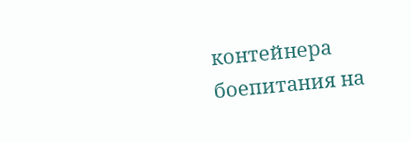контейнера боепитания на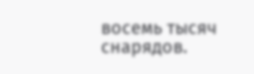восемь тысяч снарядов.